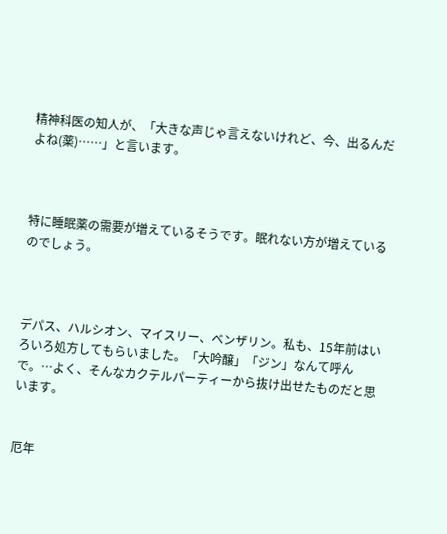精神科医の知人が、「大きな声じゃ言えないけれど、今、出るんだよね(薬)……」と言います。



特に睡眠薬の需要が増えているそうです。眠れない方が増えているのでしょう。



デパス、ハルシオン、マイスリー、ベンザリン。私も、15年前はいろいろ処方してもらいました。「大吟醸」「ジン」なんて呼んで。…よく、そんなカクテルパーティーから抜け出せたものだと思います。


厄年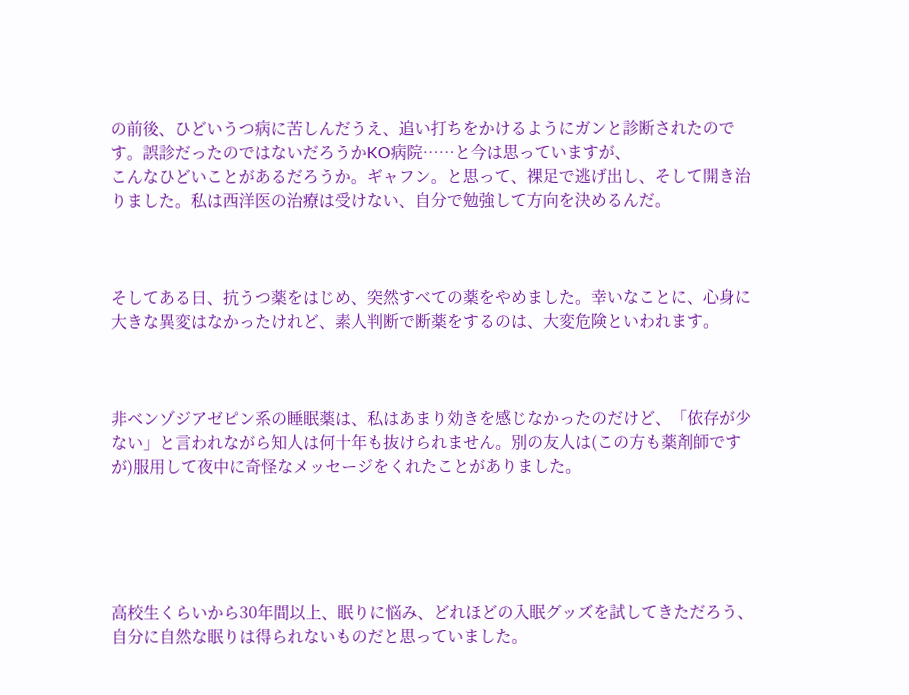の前後、ひどいうつ病に苦しんだうえ、追い打ちをかけるようにガンと診断されたのです。誤診だったのではないだろうかKO病院……と今は思っていますが、
こんなひどいことがあるだろうか。ギャフン。と思って、裸足で逃げ出し、そして開き治りました。私は西洋医の治療は受けない、自分で勉強して方向を決めるんだ。



そしてある日、抗うつ薬をはじめ、突然すべての薬をやめました。幸いなことに、心身に大きな異変はなかったけれど、素人判断で断薬をするのは、大変危険といわれます。



非ベンゾジアゼピン系の睡眠薬は、私はあまり効きを感じなかったのだけど、「依存が少ない」と言われながら知人は何十年も抜けられません。別の友人は(この方も薬剤師ですが)服用して夜中に奇怪なメッセージをくれたことがありました。





高校生くらいから30年間以上、眠りに悩み、どれほどの入眠グッズを試してきただろう、自分に自然な眠りは得られないものだと思っていました。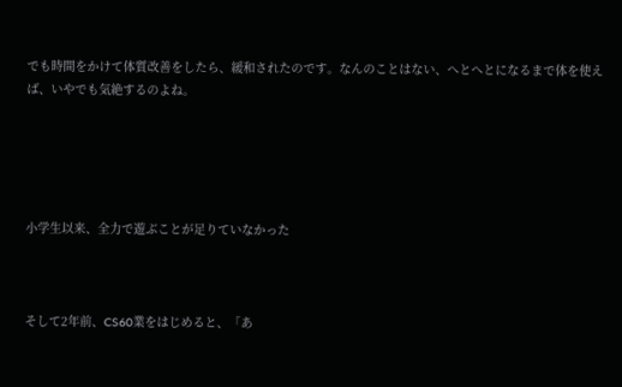でも時間をかけて体質改善をしたら、緩和されたのです。なんのことはない、へとへとになるまで体を使えば、いやでも気絶するのよね。





小学生以来、全力で遊ぶことが足りていなかった



そして2年前、CS60業をはじめると、「あ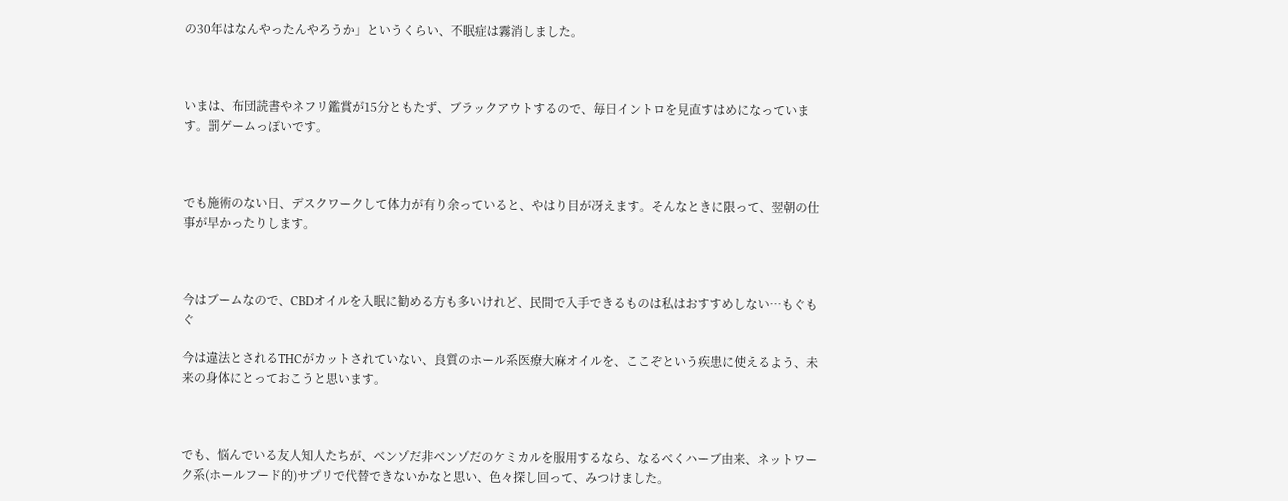の30年はなんやったんやろうか」というくらい、不眠症は霧消しました。



いまは、布団読書やネフリ鑑賞が15分ともたず、ブラックアウトするので、毎日イントロを見直すはめになっています。罰ゲームっぽいです。



でも施術のない日、デスクワークして体力が有り余っていると、やはり目が冴えます。そんなときに限って、翌朝の仕事が早かったりします。



今はブームなので、CBDオイルを入眠に勧める方も多いけれど、民間で入手できるものは私はおすすめしない…もぐもぐ

今は違法とされるTHCがカットされていない、良質のホール系医療大麻オイルを、ここぞという疾患に使えるよう、未来の身体にとっておこうと思います。



でも、悩んでいる友人知人たちが、ベンゾだ非ベンゾだのケミカルを服用するなら、なるべくハーブ由来、ネットワーク系(ホールフード的)サプリで代替できないかなと思い、色々探し回って、みつけました。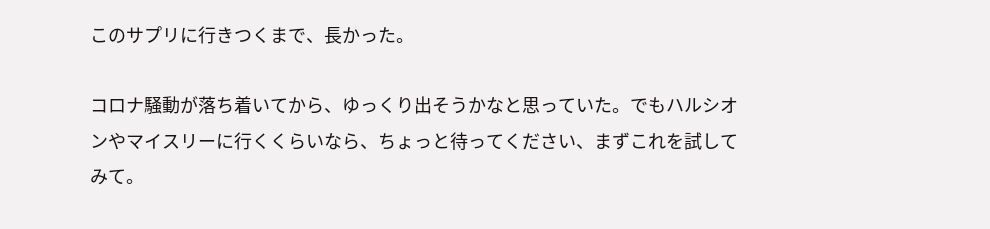このサプリに行きつくまで、長かった。

コロナ騒動が落ち着いてから、ゆっくり出そうかなと思っていた。でもハルシオンやマイスリーに行くくらいなら、ちょっと待ってください、まずこれを試してみて。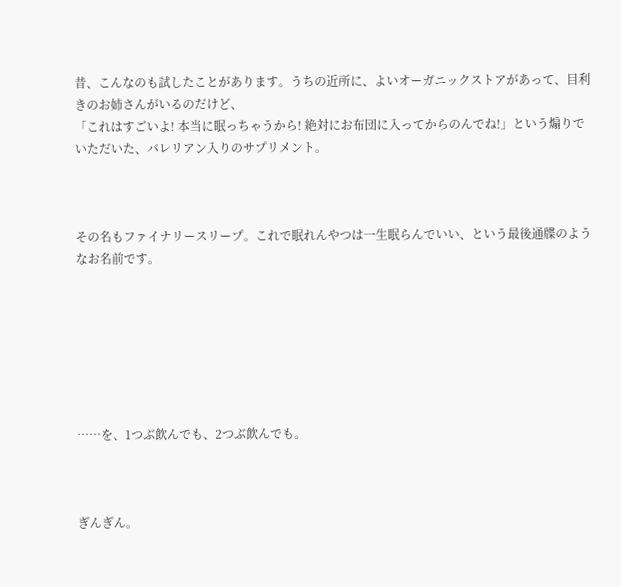昔、こんなのも試したことがあります。うちの近所に、よいオーガニックストアがあって、目利きのお姉さんがいるのだけど、
「これはすごいよ! 本当に眠っちゃうから! 絶対にお布団に入ってからのんでね!」という煽りでいただいた、バレリアン入りのサプリメント。



その名もファイナリースリープ。これで眠れんやつは一生眠らんでいい、という最後通牒のようなお名前です。







……を、1つぶ飲んでも、2つぶ飲んでも。



ぎんぎん。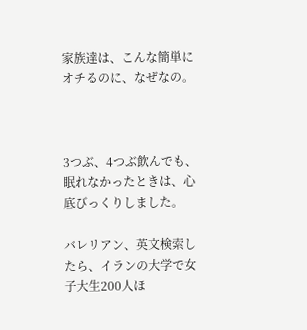家族達は、こんな簡単にオチるのに、なぜなの。



3つぶ、4つぶ飲んでも、眠れなかったときは、心底びっくりしました。

バレリアン、英文検索したら、イランの大学で女子大生200人ほ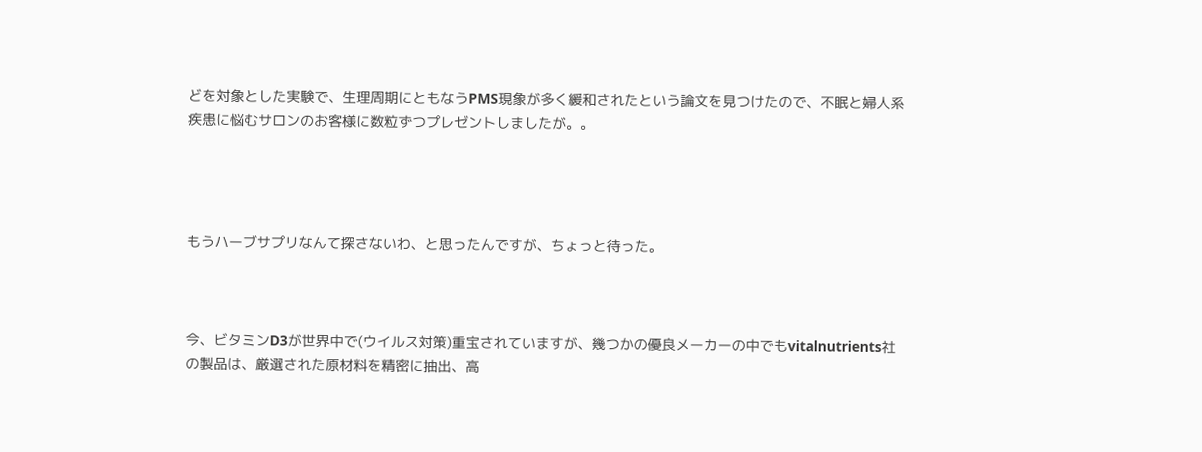どを対象とした実験で、生理周期にともなうPMS現象が多く緩和されたという論文を見つけたので、不眠と婦人系疾患に悩むサロンのお客様に数粒ずつプレゼントしましたが。。




もうハーブサプリなんて探さないわ、と思ったんですが、ちょっと待った。



今、ビタミンD3が世界中で(ウイルス対策)重宝されていますが、幾つかの優良メーカーの中でもvitalnutrients社の製品は、厳選された原材料を精密に抽出、高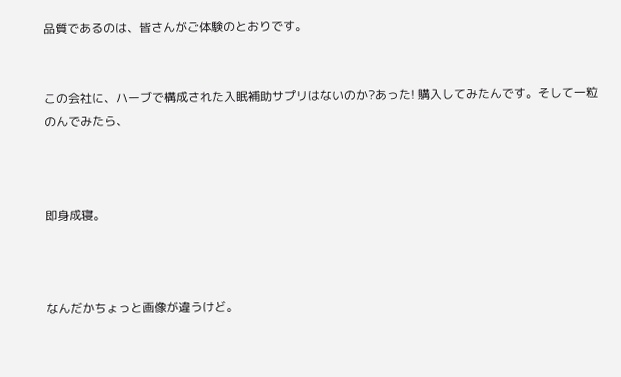品質であるのは、皆さんがご体験のとおりです。


この会社に、ハーブで構成された入眠補助サプリはないのか?あった! 購入してみたんです。そして一粒のんでみたら、



即身成寝。



なんだかちょっと画像が違うけど。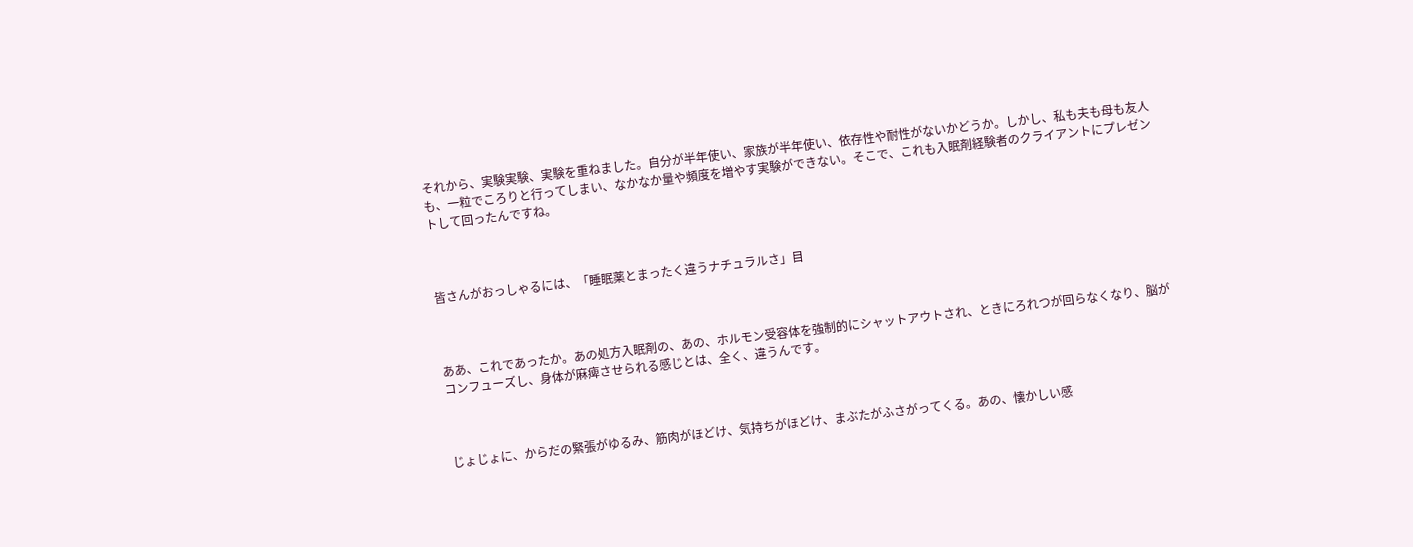それから、実験実験、実験を重ねました。自分が半年使い、家族が半年使い、依存性や耐性がないかどうか。しかし、私も夫も母も友人も、一粒でころりと行ってしまい、なかなか量や頻度を増やす実験ができない。そこで、これも入眠剤経験者のクライアントにプレゼントして回ったんですね。



皆さんがおっしゃるには、「睡眠薬とまったく違うナチュラルさ」目



ああ、これであったか。あの処方入眠剤の、あの、ホルモン受容体を強制的にシャットアウトされ、ときにろれつが回らなくなり、脳がコンフューズし、身体が麻痺させられる感じとは、全く、違うんです。



じょじょに、からだの緊張がゆるみ、筋肉がほどけ、気持ちがほどけ、まぶたがふさがってくる。あの、懐かしい感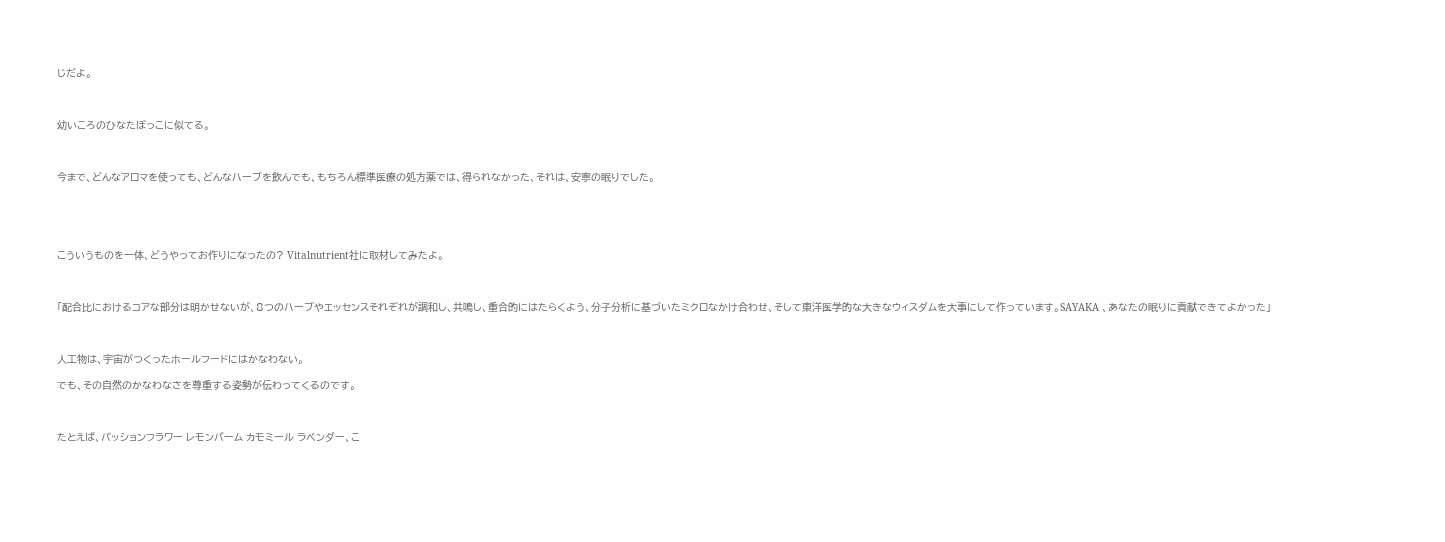じだよ。



幼いころのひなたぼっこに似てる。



今まで、どんなアロマを使っても、どんなハーブを飲んでも、もちろん標準医療の処方薬では、得られなかった、それは、安寧の眠りでした。





こういうものを一体、どうやってお作りになったの? Vitalnutrient社に取材してみたよ。



「配合比におけるコアな部分は明かせないが、8つのハーブやエッセンスそれぞれが調和し、共鳴し、重合的にはたらくよう、分子分析に基づいたミクロなかけ合わせ、そして東洋医学的な大きなウィスダムを大事にして作っています。SAYAKA 、あなたの眠りに貢献できてよかった」



人工物は、宇宙がつくったホールフードにはかなわない。

でも、その自然のかなわなさを尊重する姿勢が伝わってくるのです。



たとえば、パッションフラワー レモンバーム カモミール ラベンダー、こ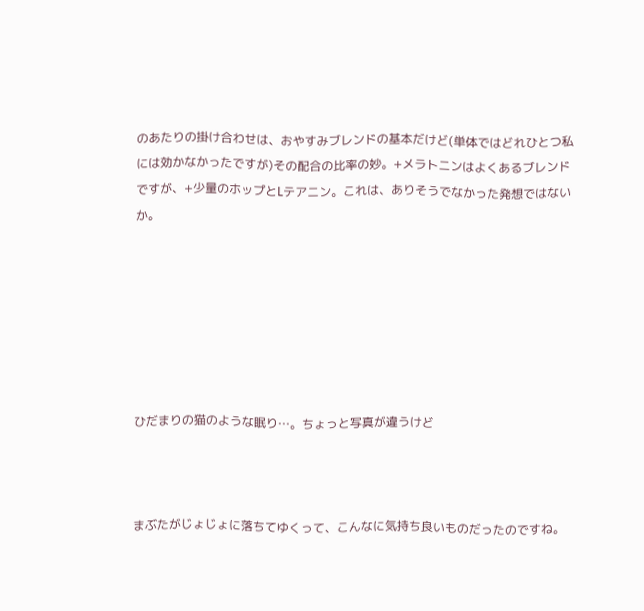のあたりの掛け合わせは、おやすみブレンドの基本だけど(単体ではどれひとつ私には効かなかったですが)その配合の比率の妙。+メラトニンはよくあるブレンドですが、+少量のホップとLテアニン。これは、ありそうでなかった発想ではないか。







ひだまりの猫のような眠り…。ちょっと写真が違うけど



まぶたがじょじょに落ちてゆくって、こんなに気持ち良いものだったのですね。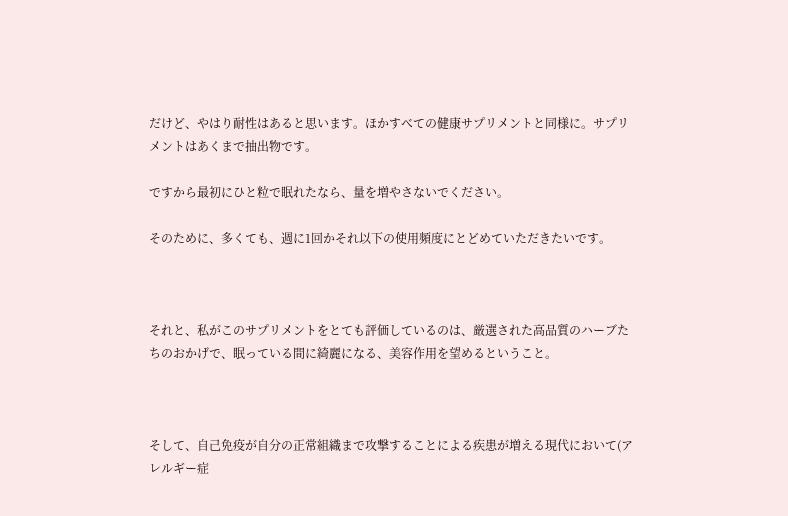だけど、やはり耐性はあると思います。ほかすべての健康サプリメントと同様に。サプリメントはあくまで抽出物です。

ですから最初にひと粒で眠れたなら、量を増やさないでください。

そのために、多くても、週に1回かそれ以下の使用頻度にとどめていただきたいです。



それと、私がこのサプリメントをとても評価しているのは、厳選された高品質のハーブたちのおかげで、眠っている間に綺麗になる、美容作用を望めるということ。



そして、自己免疫が自分の正常組織まで攻撃することによる疾患が増える現代において(アレルギー症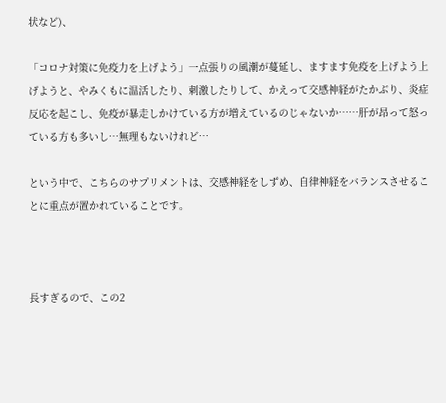状など)、

「コロナ対策に免疫力を上げよう」一点張りの風潮が蔓延し、ますます免疫を上げよう上げようと、やみくもに温活したり、刺激したりして、かえって交感神経がたかぶり、炎症反応を起こし、免疫が暴走しかけている方が増えているのじゃないか……肝が昂って怒っている方も多いし…無理もないけれど…

という中で、こちらのサプリメントは、交感神経をしずめ、自律神経をバランスさせることに重点が置かれていることです。



長すぎるので、この2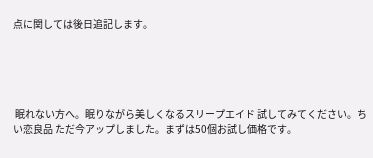点に関しては後日追記します。





 眠れない方へ。眠りながら美しくなるスリープエイド 試してみてください。ちい恋良品 ただ今アップしました。まずは50個お試し価格です。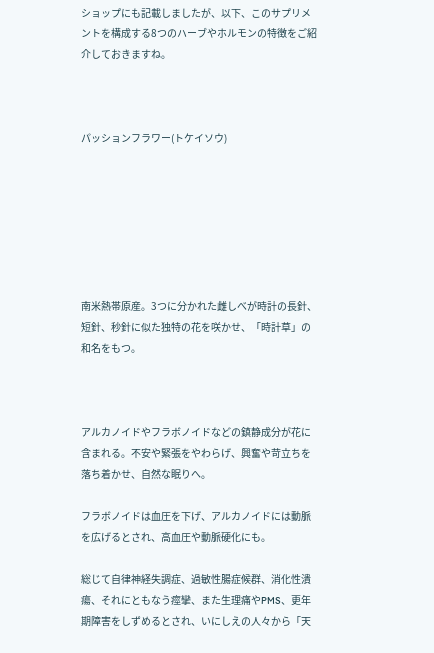ショップにも記載しましたが、以下、このサプリメントを構成する8つのハーブやホルモンの特徴をご紹介しておきますね。



パッションフラワー(トケイソウ)







南米熱帯原産。3つに分かれた雌しべが時計の長針、短針、秒針に似た独特の花を咲かせ、「時計草」の和名をもつ。



アルカノイドやフラボノイドなどの鎮静成分が花に含まれる。不安や緊張をやわらげ、興奮や苛立ちを落ち着かせ、自然な眠りへ。

フラボノイドは血圧を下げ、アルカノイドには動脈を広げるとされ、高血圧や動脈硬化にも。

総じて自律神経失調症、過敏性腸症候群、消化性潰瘍、それにともなう痙攣、また生理痛やPMS、更年期障害をしずめるとされ、いにしえの人々から「天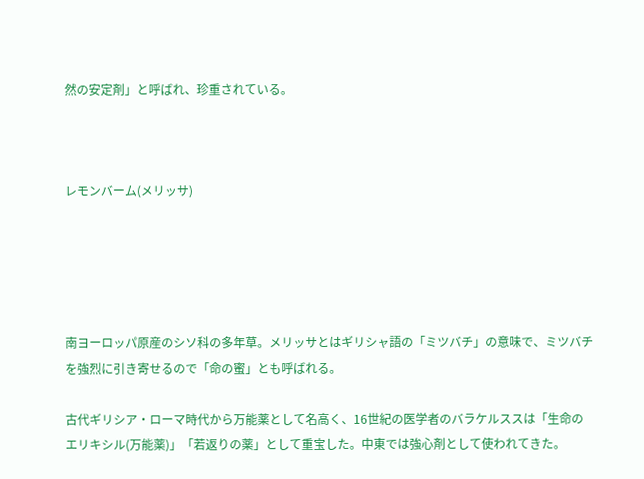然の安定剤」と呼ばれ、珍重されている。



レモンバーム(メリッサ)





南ヨーロッパ原産のシソ科の多年草。メリッサとはギリシャ語の「ミツバチ」の意味で、ミツバチを強烈に引き寄せるので「命の蜜」とも呼ばれる。

古代ギリシア・ローマ時代から万能薬として名高く、16世紀の医学者のバラケルススは「生命のエリキシル(万能薬)」「若返りの薬」として重宝した。中東では強心剤として使われてきた。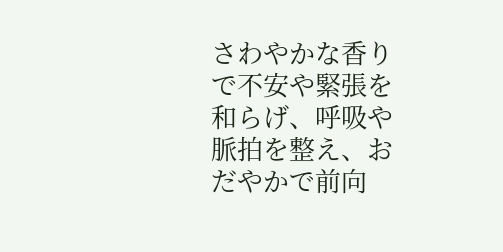さわやかな香りで不安や緊張を和らげ、呼吸や脈拍を整え、おだやかで前向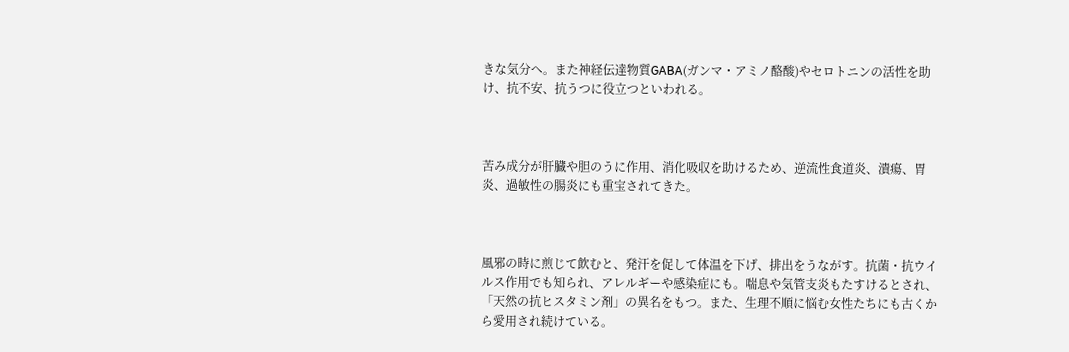きな気分へ。また神経伝達物質GABA(ガンマ・アミノ酪酸)やセロトニンの活性を助け、抗不安、抗うつに役立つといわれる。



苦み成分が肝臓や胆のうに作用、消化吸収を助けるため、逆流性食道炎、潰瘍、胃炎、過敏性の腸炎にも重宝されてきた。



風邪の時に煎じて飲むと、発汗を促して体温を下げ、排出をうながす。抗菌・抗ウイルス作用でも知られ、アレルギーや感染症にも。喘息や気管支炎もたすけるとされ、「天然の抗ヒスタミン剤」の異名をもつ。また、生理不順に悩む女性たちにも古くから愛用され続けている。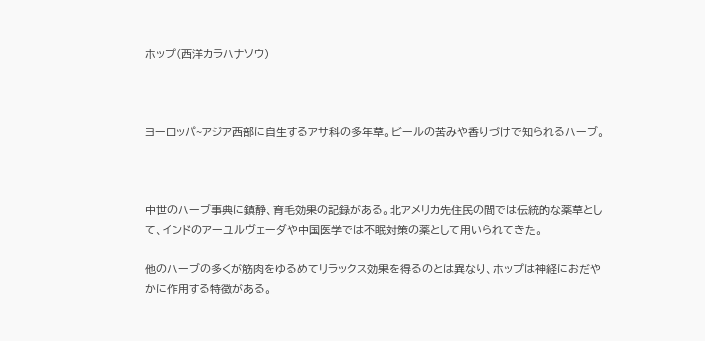ホップ(西洋カラハナソウ)



ヨーロッパ~アジア西部に自生するアサ科の多年草。ビールの苦みや香りづけで知られるハーブ。



中世のハーブ事典に鎮静、育毛効果の記録がある。北アメリカ先住民の間では伝統的な薬草として、インドのアーユルヴェーダや中国医学では不眠対策の薬として用いられてきた。

他のハーブの多くが筋肉をゆるめてリラックス効果を得るのとは異なり、ホップは神経におだやかに作用する特徴がある。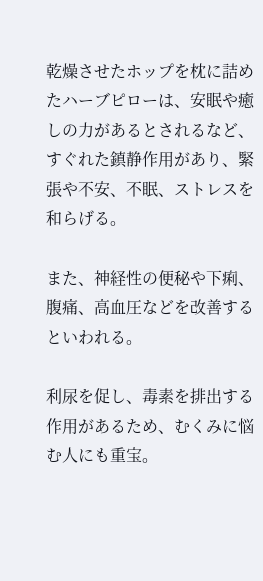乾燥させたホップを枕に詰めたハーブピローは、安眠や癒しの力があるとされるなど、すぐれた鎮静作用があり、緊張や不安、不眠、ストレスを和らげる。

また、神経性の便秘や下痢、腹痛、高血圧などを改善するといわれる。

利尿を促し、毒素を排出する作用があるため、むくみに悩む人にも重宝。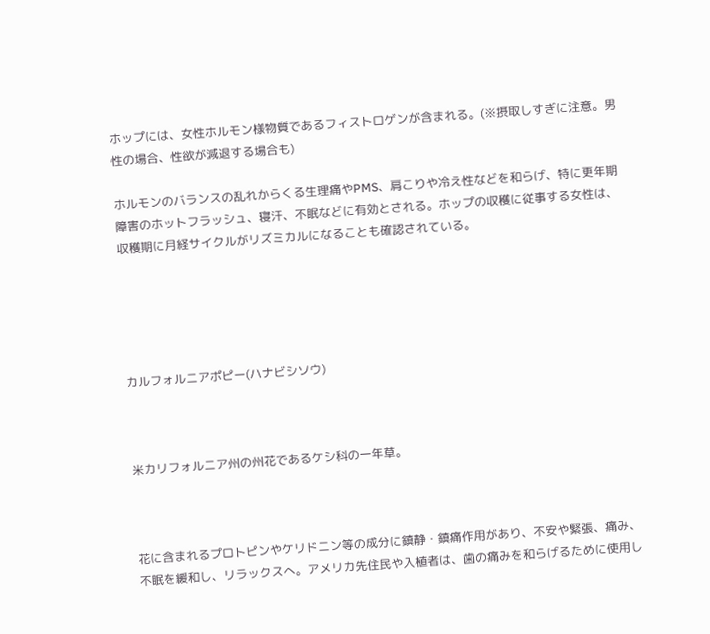ホップには、女性ホルモン様物質であるフィストロゲンが含まれる。(※摂取しすぎに注意。男性の場合、性欲が減退する場合も)

ホルモンのバランスの乱れからくる生理痛やPMS、肩こりや冷え性などを和らげ、特に更年期障害のホットフラッシュ、寝汗、不眠などに有効とされる。ホップの収穫に従事する女性は、収穫期に月経サイクルがリズミカルになることも確認されている。





カルフォルニアポピー(ハナビシソウ)



米カリフォルニア州の州花であるケシ科の一年草。



花に含まれるプロトピンやケリドニン等の成分に鎮静・鎮痛作用があり、不安や緊張、痛み、不眠を緩和し、リラックスへ。アメリカ先住民や入植者は、歯の痛みを和らげるために使用し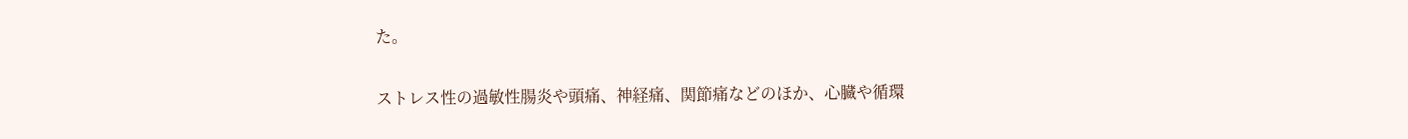た。

ストレス性の過敏性腸炎や頭痛、神経痛、関節痛などのほか、心臓や循環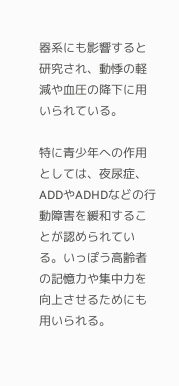器系にも影響すると研究され、動悸の軽減や血圧の降下に用いられている。

特に青少年への作用としては、夜尿症、ADDやADHDなどの行動障害を緩和することが認められている。いっぽう高齢者の記憶力や集中力を向上させるためにも用いられる。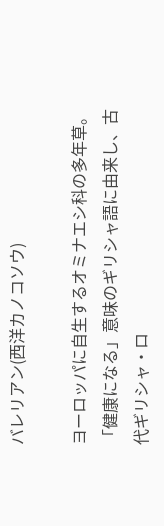バレリアン(西洋カノコソウ)

ヨーロッパに自生するオミナエシ科の多年草。「健康になる」意味のギリシャ語に由来し、古代ギリシャ・ロ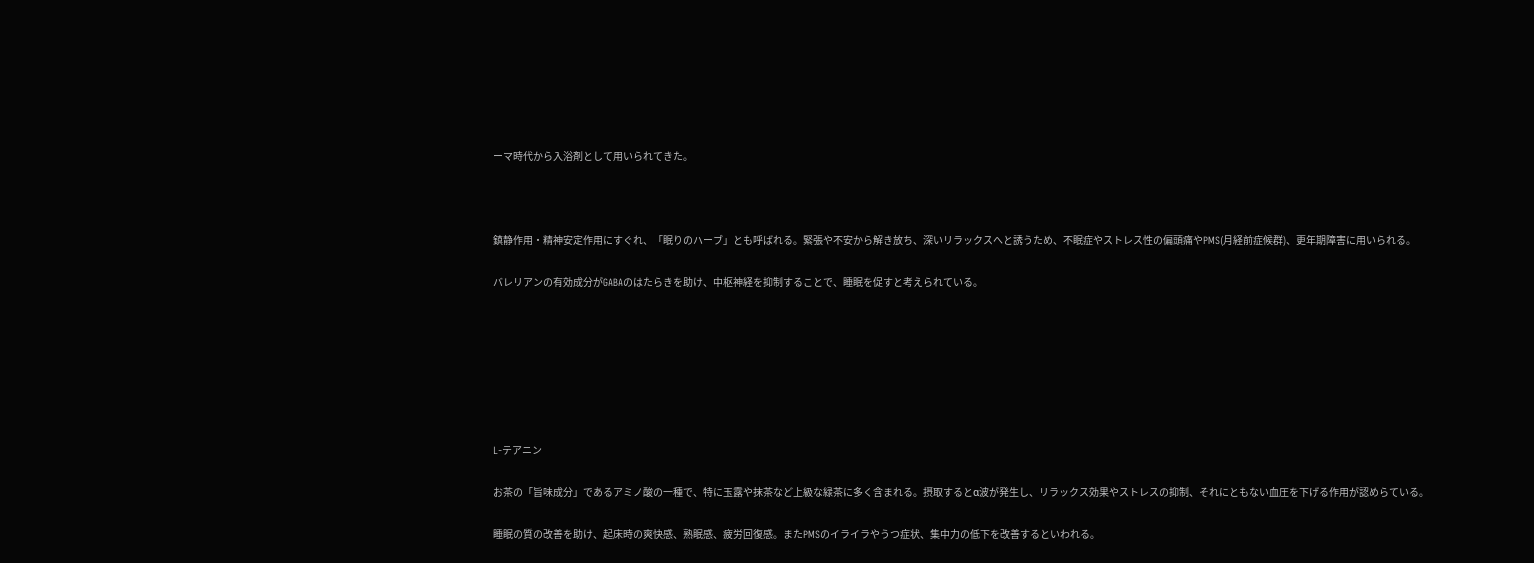ーマ時代から入浴剤として用いられてきた。



鎮静作用・精神安定作用にすぐれ、「眠りのハーブ」とも呼ばれる。緊張や不安から解き放ち、深いリラックスへと誘うため、不眠症やストレス性の偏頭痛やPMS(月経前症候群)、更年期障害に用いられる。

バレリアンの有効成分がGABAのはたらきを助け、中枢神経を抑制することで、睡眠を促すと考えられている。







L-テアニン

お茶の「旨味成分」であるアミノ酸の一種で、特に玉露や抹茶など上級な緑茶に多く含まれる。摂取するとα波が発生し、リラックス効果やストレスの抑制、それにともない血圧を下げる作用が認めらている。

睡眠の質の改善を助け、起床時の爽快感、熟眠感、疲労回復感。またPMSのイライラやうつ症状、集中力の低下を改善するといわれる。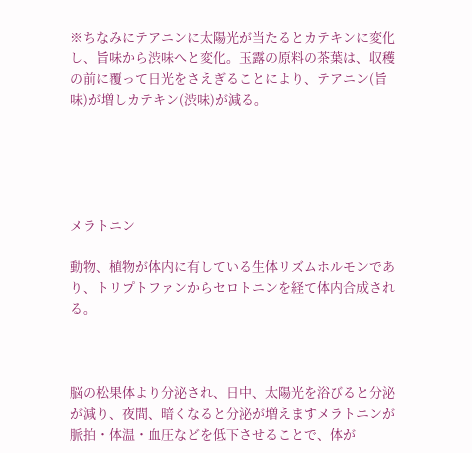※ちなみにテアニンに太陽光が当たるとカテキンに変化し、旨味から渋味へと変化。玉露の原料の茶葉は、収穫の前に覆って日光をさえぎることにより、テアニン(旨味)が増しカテキン(渋味)が減る。





メラトニン

動物、植物が体内に有している生体リズムホルモンであり、トリプトファンからセロトニンを経て体内合成される。



脳の松果体より分泌され、日中、太陽光を浴びると分泌が減り、夜間、暗くなると分泌が増えますメラトニンが脈拍・体温・血圧などを低下させることで、体が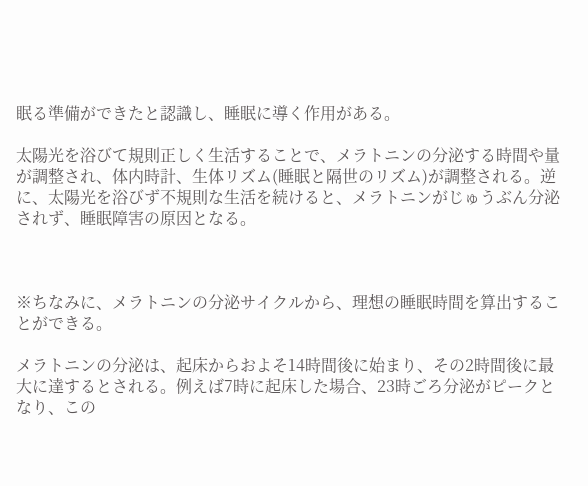眠る準備ができたと認識し、睡眠に導く作用がある。

太陽光を浴びて規則正しく生活することで、メラトニンの分泌する時間や量が調整され、体内時計、生体リズム(睡眠と隔世のリズム)が調整される。逆に、太陽光を浴びず不規則な生活を続けると、メラトニンがじゅうぶん分泌されず、睡眠障害の原因となる。



※ちなみに、メラトニンの分泌サイクルから、理想の睡眠時間を算出することができる。

メラトニンの分泌は、起床からおよそ14時間後に始まり、その2時間後に最大に達するとされる。例えば7時に起床した場合、23時ごろ分泌がピークとなり、この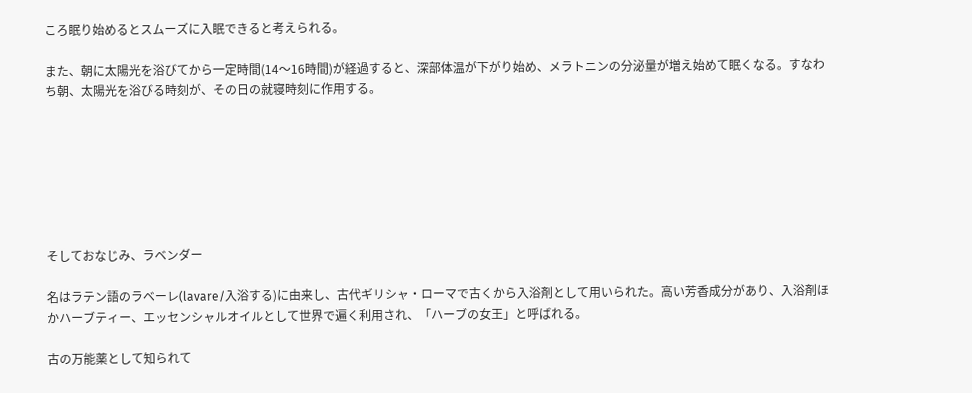ころ眠り始めるとスムーズに入眠できると考えられる。

また、朝に太陽光を浴びてから一定時間(14〜16時間)が経過すると、深部体温が下がり始め、メラトニンの分泌量が増え始めて眠くなる。すなわち朝、太陽光を浴びる時刻が、その日の就寝時刻に作用する。







そしておなじみ、ラベンダー

名はラテン語のラベーレ(lavare/入浴する)に由来し、古代ギリシャ・ローマで古くから入浴剤として用いられた。高い芳香成分があり、入浴剤ほかハーブティー、エッセンシャルオイルとして世界で遍く利用され、「ハーブの女王」と呼ばれる。

古の万能薬として知られて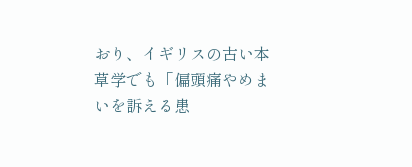おり、イギリスの古い本草学でも「偏頭痛やめまいを訴える患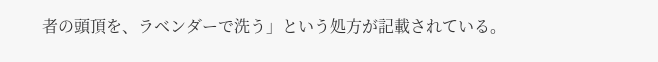者の頭頂を、ラベンダーで洗う」という処方が記載されている。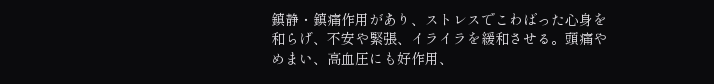鎮静・鎮痛作用があり、ストレスでこわばった心身を和らげ、不安や緊張、イライラを緩和させる。頭痛やめまい、高血圧にも好作用、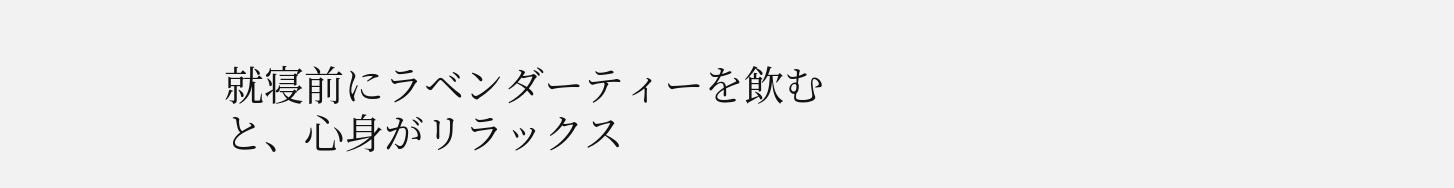就寝前にラベンダーティーを飲むと、心身がリラックス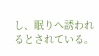し、眠りへ誘われるとされている。